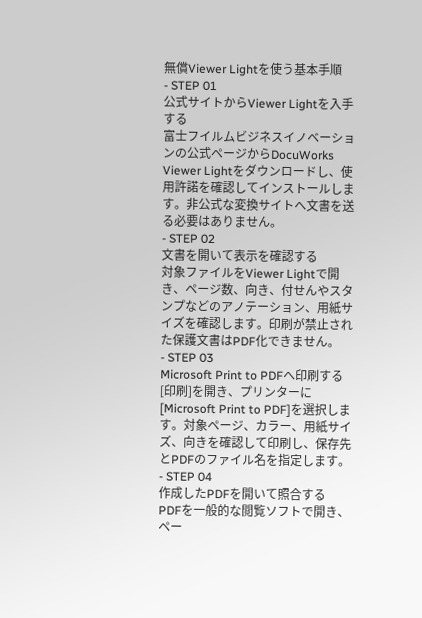無償Viewer Lightを使う基本手順
- STEP 01
公式サイトからViewer Lightを入手する
富士フイルムビジネスイノベーションの公式ページからDocuWorks Viewer Lightをダウンロードし、使用許諾を確認してインストールします。非公式な変換サイトへ文書を送る必要はありません。
- STEP 02
文書を開いて表示を確認する
対象ファイルをViewer Lightで開き、ページ数、向き、付せんやスタンプなどのアノテーション、用紙サイズを確認します。印刷が禁止された保護文書はPDF化できません。
- STEP 03
Microsoft Print to PDFへ印刷する
[印刷]を開き、プリンターに[Microsoft Print to PDF]を選択します。対象ページ、カラー、用紙サイズ、向きを確認して印刷し、保存先とPDFのファイル名を指定します。
- STEP 04
作成したPDFを開いて照合する
PDFを一般的な閲覧ソフトで開き、ペー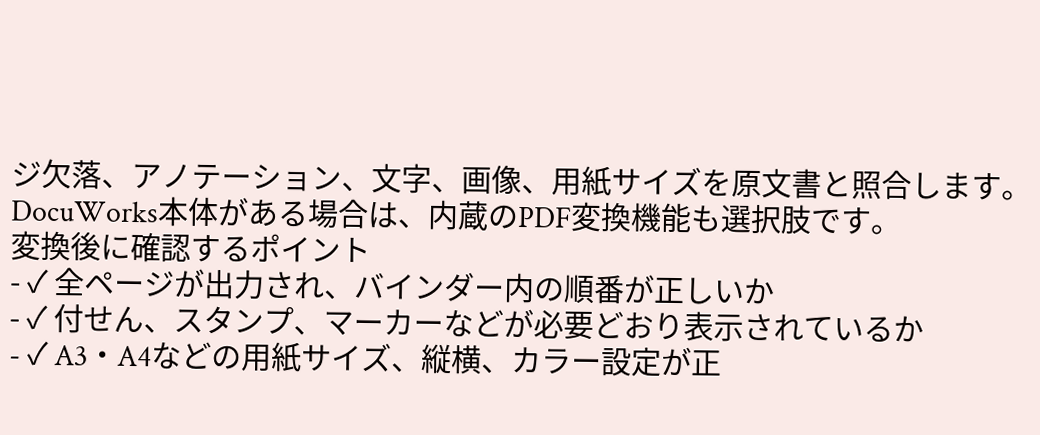ジ欠落、アノテーション、文字、画像、用紙サイズを原文書と照合します。DocuWorks本体がある場合は、内蔵のPDF変換機能も選択肢です。
変換後に確認するポイント
- ✓ 全ページが出力され、バインダー内の順番が正しいか
- ✓ 付せん、スタンプ、マーカーなどが必要どおり表示されているか
- ✓ A3・A4などの用紙サイズ、縦横、カラー設定が正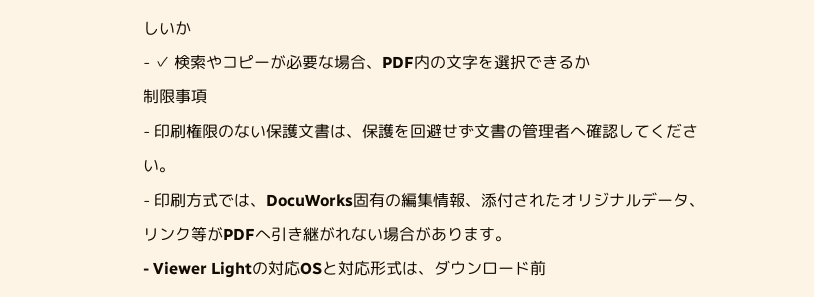しいか
- ✓ 検索やコピーが必要な場合、PDF内の文字を選択できるか
制限事項
- 印刷権限のない保護文書は、保護を回避せず文書の管理者へ確認してください。
- 印刷方式では、DocuWorks固有の編集情報、添付されたオリジナルデータ、リンク等がPDFへ引き継がれない場合があります。
- Viewer Lightの対応OSと対応形式は、ダウンロード前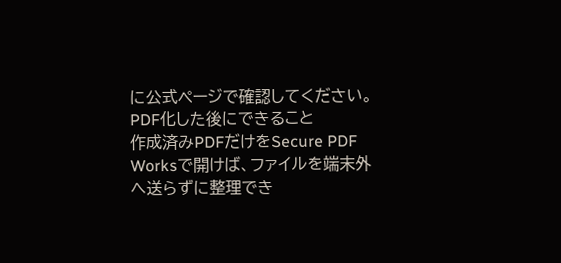に公式ページで確認してください。
PDF化した後にできること
作成済みPDFだけをSecure PDF Worksで開けば、ファイルを端末外へ送らずに整理でき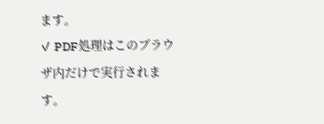ます。
✓ PDF処理はこのブラウザ内だけで実行されます。